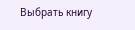Выбрать книгу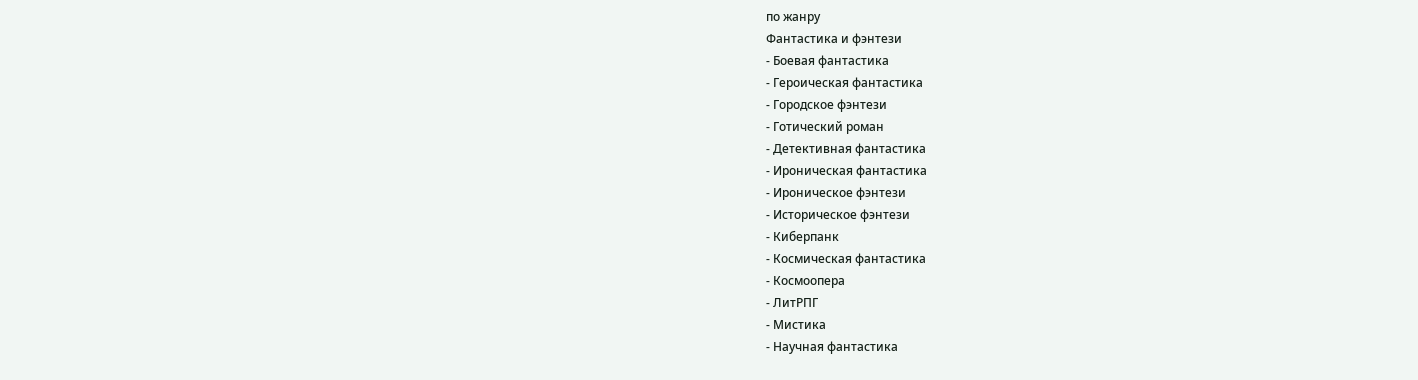по жанру
Фантастика и фэнтези
- Боевая фантастика
- Героическая фантастика
- Городское фэнтези
- Готический роман
- Детективная фантастика
- Ироническая фантастика
- Ироническое фэнтези
- Историческое фэнтези
- Киберпанк
- Космическая фантастика
- Космоопера
- ЛитРПГ
- Мистика
- Научная фантастика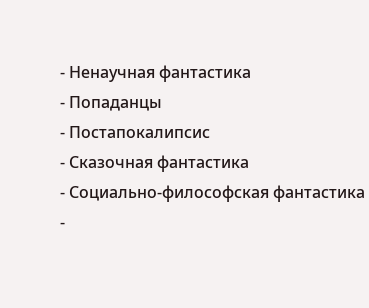- Ненаучная фантастика
- Попаданцы
- Постапокалипсис
- Сказочная фантастика
- Социально-философская фантастика
-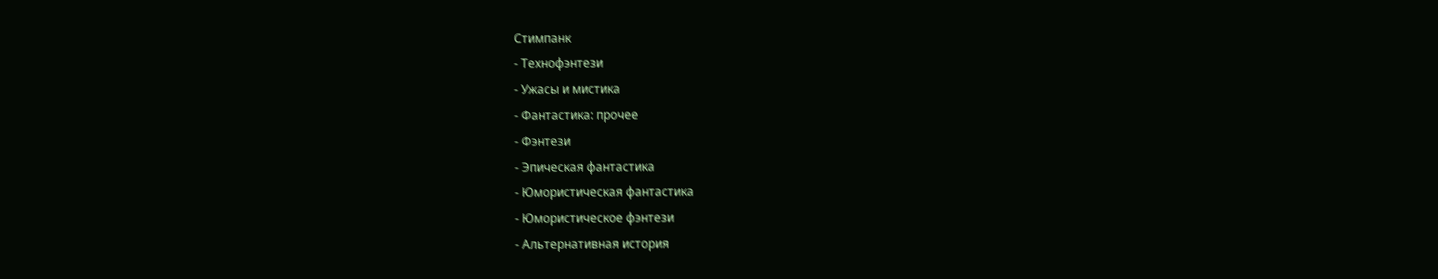Стимпанк
- Технофэнтези
- Ужасы и мистика
- Фантастика: прочее
- Фэнтези
- Эпическая фантастика
- Юмористическая фантастика
- Юмористическое фэнтези
- Альтернативная история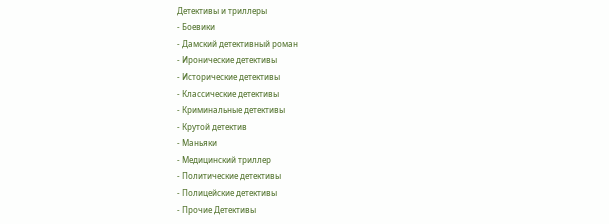Детективы и триллеры
- Боевики
- Дамский детективный роман
- Иронические детективы
- Исторические детективы
- Классические детективы
- Криминальные детективы
- Крутой детектив
- Маньяки
- Медицинский триллер
- Политические детективы
- Полицейские детективы
- Прочие Детективы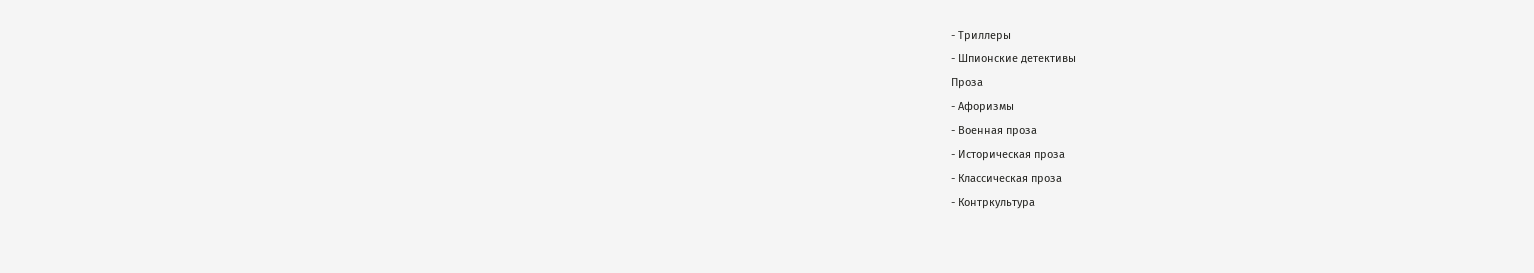- Триллеры
- Шпионские детективы
Проза
- Афоризмы
- Военная проза
- Историческая проза
- Классическая проза
- Контркультура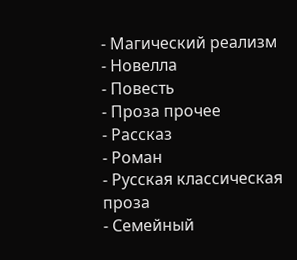- Магический реализм
- Новелла
- Повесть
- Проза прочее
- Рассказ
- Роман
- Русская классическая проза
- Семейный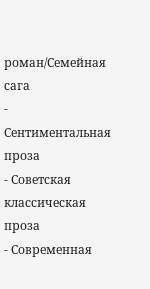роман/Семейная сага
- Сентиментальная проза
- Советская классическая проза
- Современная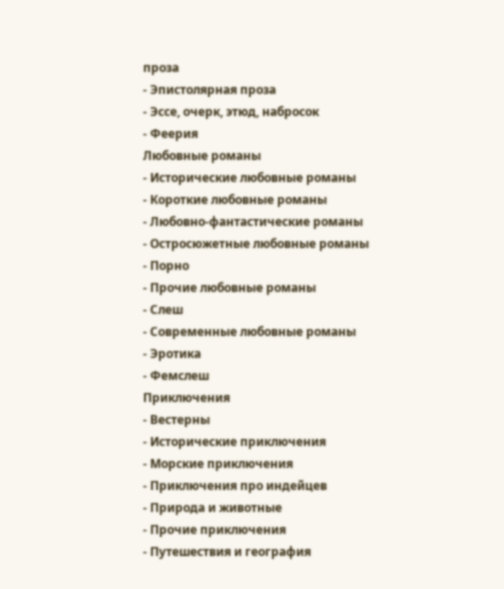проза
- Эпистолярная проза
- Эссе, очерк, этюд, набросок
- Феерия
Любовные романы
- Исторические любовные романы
- Короткие любовные романы
- Любовно-фантастические романы
- Остросюжетные любовные романы
- Порно
- Прочие любовные романы
- Слеш
- Современные любовные романы
- Эротика
- Фемслеш
Приключения
- Вестерны
- Исторические приключения
- Морские приключения
- Приключения про индейцев
- Природа и животные
- Прочие приключения
- Путешествия и география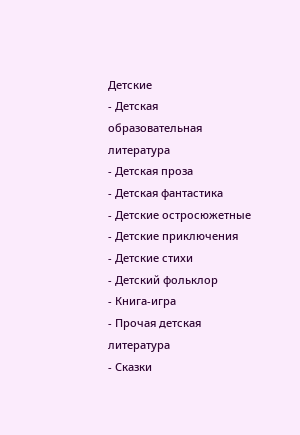Детские
- Детская образовательная литература
- Детская проза
- Детская фантастика
- Детские остросюжетные
- Детские приключения
- Детские стихи
- Детский фольклор
- Книга-игра
- Прочая детская литература
- Сказки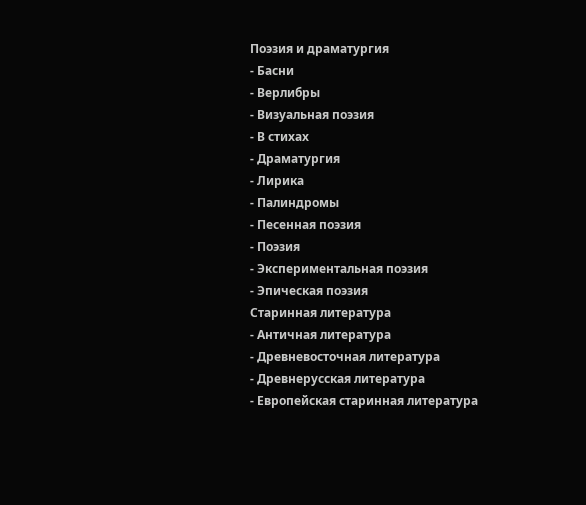Поэзия и драматургия
- Басни
- Верлибры
- Визуальная поэзия
- В стихах
- Драматургия
- Лирика
- Палиндромы
- Песенная поэзия
- Поэзия
- Экспериментальная поэзия
- Эпическая поэзия
Старинная литература
- Античная литература
- Древневосточная литература
- Древнерусская литература
- Европейская старинная литература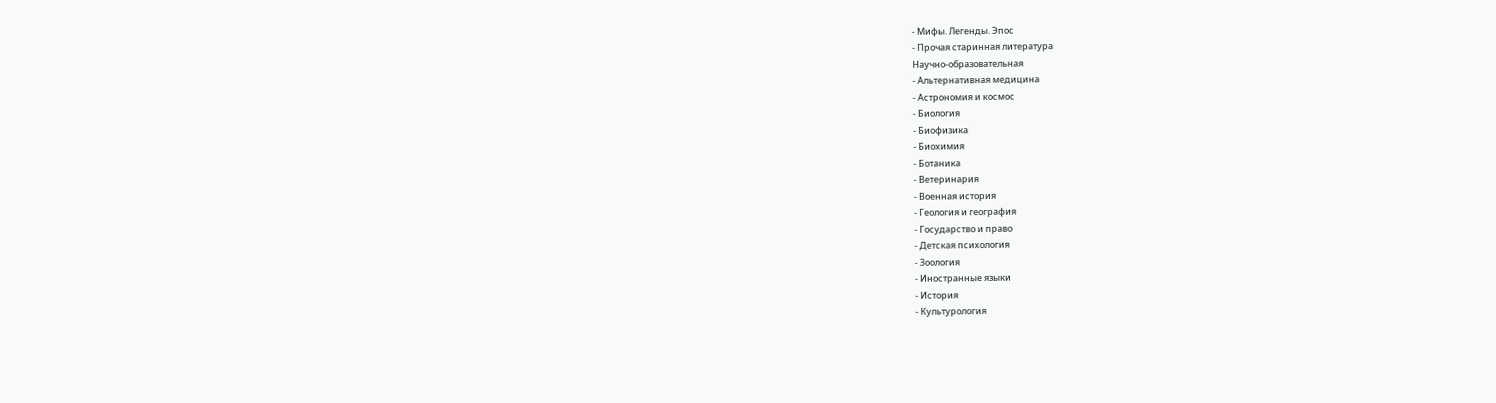- Мифы. Легенды. Эпос
- Прочая старинная литература
Научно-образовательная
- Альтернативная медицина
- Астрономия и космос
- Биология
- Биофизика
- Биохимия
- Ботаника
- Ветеринария
- Военная история
- Геология и география
- Государство и право
- Детская психология
- Зоология
- Иностранные языки
- История
- Культурология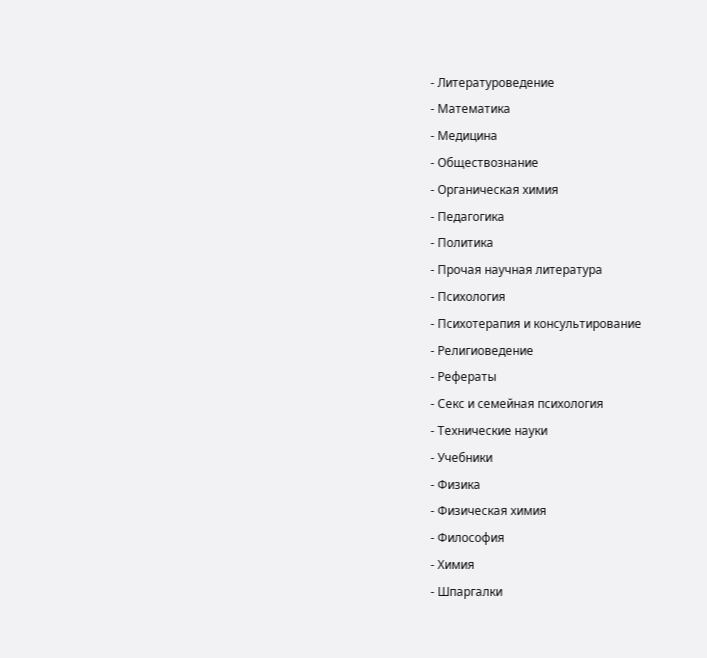- Литературоведение
- Математика
- Медицина
- Обществознание
- Органическая химия
- Педагогика
- Политика
- Прочая научная литература
- Психология
- Психотерапия и консультирование
- Религиоведение
- Рефераты
- Секс и семейная психология
- Технические науки
- Учебники
- Физика
- Физическая химия
- Философия
- Химия
- Шпаргалки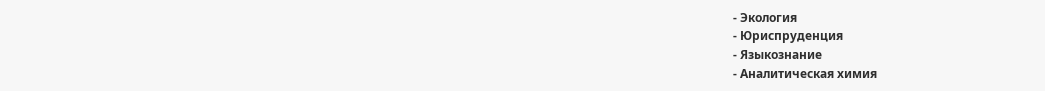- Экология
- Юриспруденция
- Языкознание
- Аналитическая химия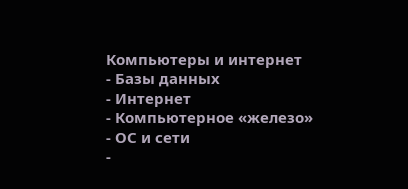Компьютеры и интернет
- Базы данных
- Интернет
- Компьютерное «железо»
- ОС и сети
-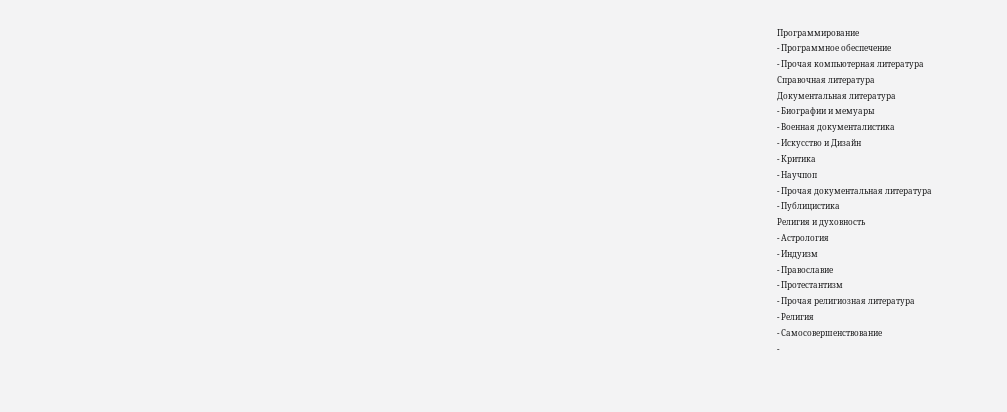Программирование
- Программное обеспечение
- Прочая компьютерная литература
Справочная литература
Документальная литература
- Биографии и мемуары
- Военная документалистика
- Искусство и Дизайн
- Критика
- Научпоп
- Прочая документальная литература
- Публицистика
Религия и духовность
- Астрология
- Индуизм
- Православие
- Протестантизм
- Прочая религиозная литература
- Религия
- Самосовершенствование
-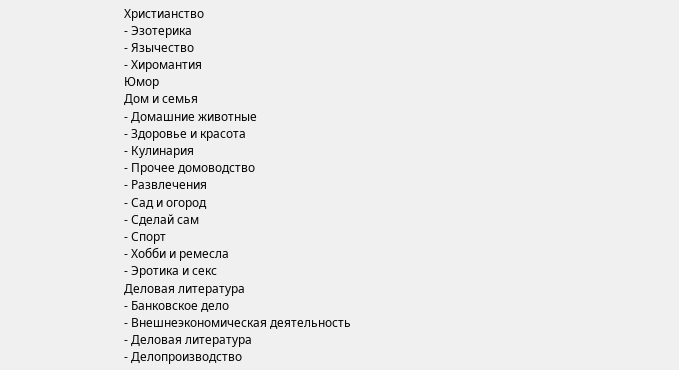Христианство
- Эзотерика
- Язычество
- Хиромантия
Юмор
Дом и семья
- Домашние животные
- Здоровье и красота
- Кулинария
- Прочее домоводство
- Развлечения
- Сад и огород
- Сделай сам
- Спорт
- Хобби и ремесла
- Эротика и секс
Деловая литература
- Банковское дело
- Внешнеэкономическая деятельность
- Деловая литература
- Делопроизводство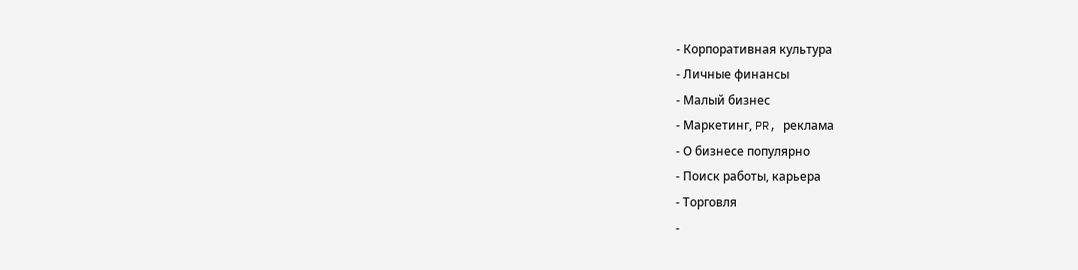- Корпоративная культура
- Личные финансы
- Малый бизнес
- Маркетинг, PR, реклама
- О бизнесе популярно
- Поиск работы, карьера
- Торговля
-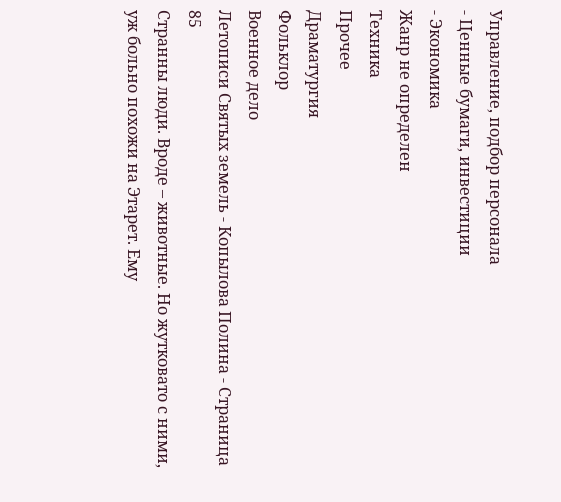Управление, подбор персонала
- Ценные бумаги, инвестиции
- Экономика
Жанр не определен
Техника
Прочее
Драматургия
Фольклор
Военное дело
Летописи Святых земель - Копылова Полина - Страница 85
Странны люди. Вроде – животные. Но жутковато с ними, уж больно похожи на Этарет. Ему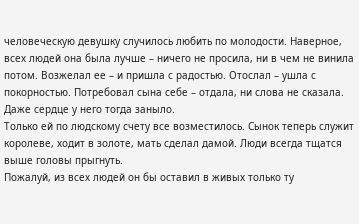человеческую девушку случилось любить по молодости. Наверное, всех людей она была лучше – ничего не просила, ни в чем не винила потом. Возжелал ее – и пришла с радостью. Отослал – ушла с покорностью. Потребовал сына себе – отдала, ни слова не сказала. Даже сердце у него тогда заныло.
Только ей по людскому счету все возместилось. Сынок теперь служит королеве, ходит в золоте, мать сделал дамой. Люди всегда тщатся выше головы прыгнуть.
Пожалуй, из всех людей он бы оставил в живых только ту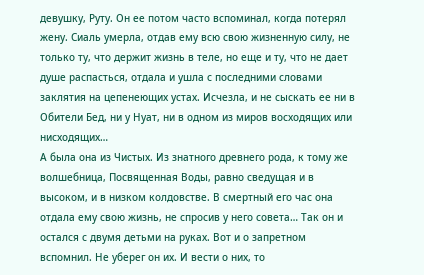девушку, Руту. Он ее потом часто вспоминал, когда потерял жену. Сиаль умерла, отдав ему всю свою жизненную силу, не только ту, что держит жизнь в теле, но еще и ту, что не дает душе распасться, отдала и ушла с последними словами заклятия на цепенеющих устах. Исчезла, и не сыскать ее ни в Обители Бед, ни у Нуат, ни в одном из миров восходящих или нисходящих…
А была она из Чистых. Из знатного древнего рода, к тому же волшебница, Посвященная Воды, равно сведущая и в высоком, и в низком колдовстве. В смертный его час она отдала ему свою жизнь, не спросив у него совета… Так он и остался с двумя детьми на руках. Вот и о запретном вспомнил. Не уберег он их. И вести о них, то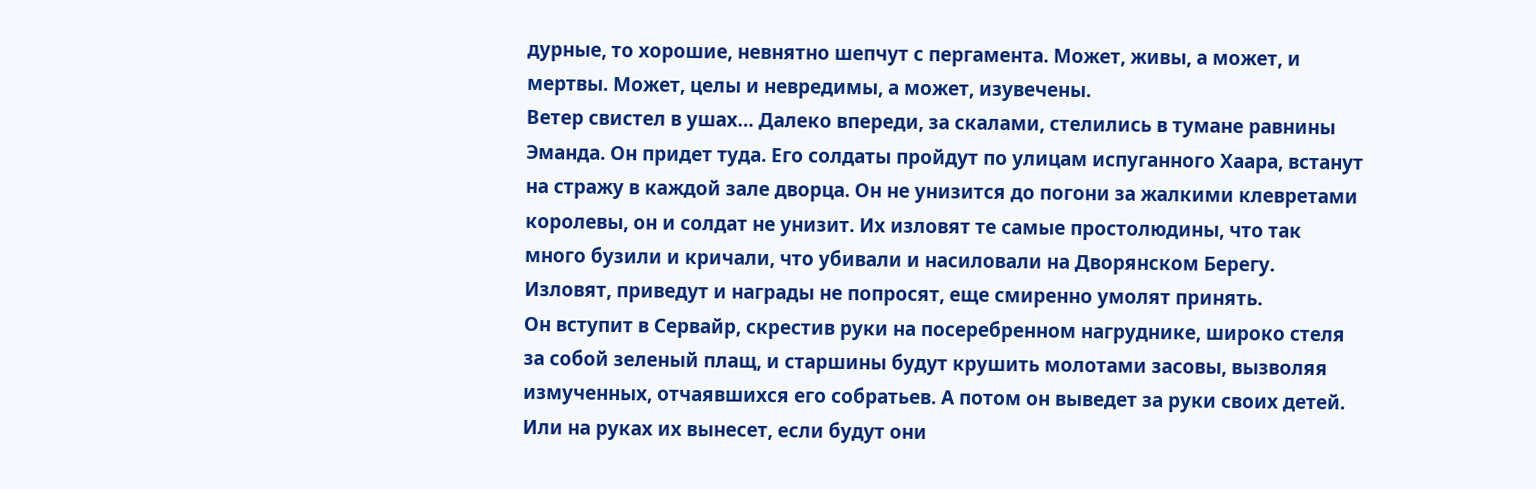дурные, то хорошие, невнятно шепчут с пергамента. Может, живы, а может, и мертвы. Может, целы и невредимы, а может, изувечены.
Ветер свистел в ушах… Далеко впереди, за скалами, стелились в тумане равнины Эманда. Он придет туда. Его солдаты пройдут по улицам испуганного Хаара, встанут на стражу в каждой зале дворца. Он не унизится до погони за жалкими клевретами королевы, он и солдат не унизит. Их изловят те самые простолюдины, что так много бузили и кричали, что убивали и насиловали на Дворянском Берегу. Изловят, приведут и награды не попросят, еще смиренно умолят принять.
Он вступит в Сервайр, скрестив руки на посеребренном нагруднике, широко стеля за собой зеленый плащ, и старшины будут крушить молотами засовы, вызволяя измученных, отчаявшихся его собратьев. А потом он выведет за руки своих детей. Или на руках их вынесет, если будут они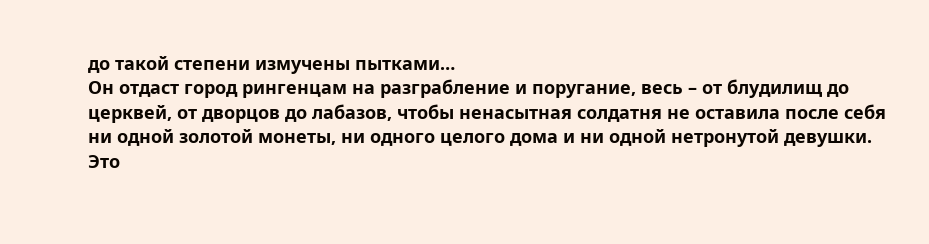до такой степени измучены пытками…
Он отдаст город рингенцам на разграбление и поругание, весь – от блудилищ до церквей, от дворцов до лабазов, чтобы ненасытная солдатня не оставила после себя ни одной золотой монеты, ни одного целого дома и ни одной нетронутой девушки. Это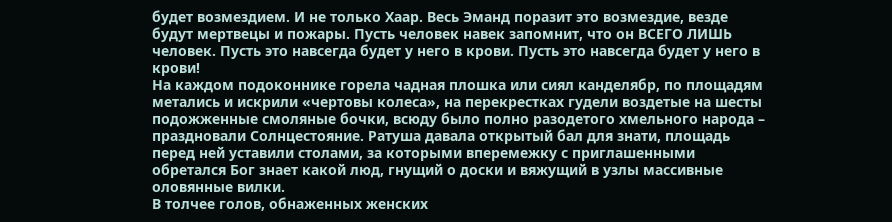будет возмездием. И не только Хаар. Весь Эманд поразит это возмездие, везде будут мертвецы и пожары. Пусть человек навек запомнит, что он ВСЕГО ЛИШЬ человек. Пусть это навсегда будет у него в крови. Пусть это навсегда будет у него в крови!
На каждом подоконнике горела чадная плошка или сиял канделябр, по площадям метались и искрили «чертовы колеса», на перекрестках гудели воздетые на шесты подожженные смоляные бочки, всюду было полно разодетого хмельного народа – праздновали Солнцестояние. Ратуша давала открытый бал для знати, площадь перед ней уставили столами, за которыми вперемежку с приглашенными обретался Бог знает какой люд, гнущий о доски и вяжущий в узлы массивные оловянные вилки.
В толчее голов, обнаженных женских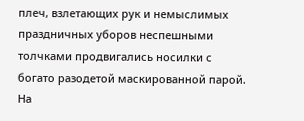плеч, взлетающих рук и немыслимых праздничных уборов неспешными толчками продвигались носилки с богато разодетой маскированной парой. На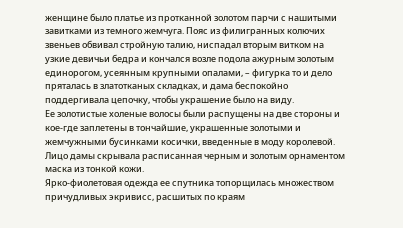женщине было платье из протканной золотом парчи с нашитыми завитками из темного жемчуга. Пояс из филигранных колючих звеньев обвивал стройную талию, ниспадал вторым витком на узкие девичьи бедра и кончался возле подола ажурным золотым единорогом, усеянным крупными опалами, – фигурка то и дело пряталась в златотканых складках, и дама беспокойно поддергивала цепочку, чтобы украшение было на виду.
Ее золотистые холеные волосы были распущены на две стороны и кое-где заплетены в тончайшие, украшенные золотыми и жемчужными бусинками косички, введенные в моду королевой. Лицо дамы скрывала расписанная черным и золотым орнаментом маска из тонкой кожи.
Ярко-фиолетовая одежда ее спутника топорщилась множеством причудливых экривисс, расшитых по краям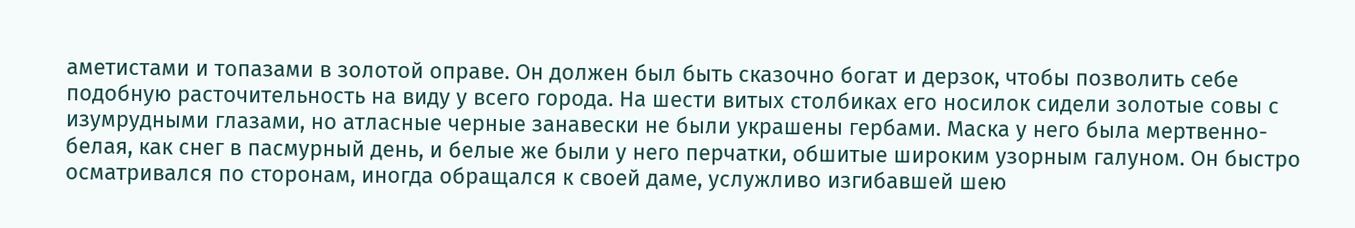аметистами и топазами в золотой оправе. Он должен был быть сказочно богат и дерзок, чтобы позволить себе подобную расточительность на виду у всего города. На шести витых столбиках его носилок сидели золотые совы с изумрудными глазами, но атласные черные занавески не были украшены гербами. Маска у него была мертвенно-белая, как снег в пасмурный день, и белые же были у него перчатки, обшитые широким узорным галуном. Он быстро осматривался по сторонам, иногда обращался к своей даме, услужливо изгибавшей шею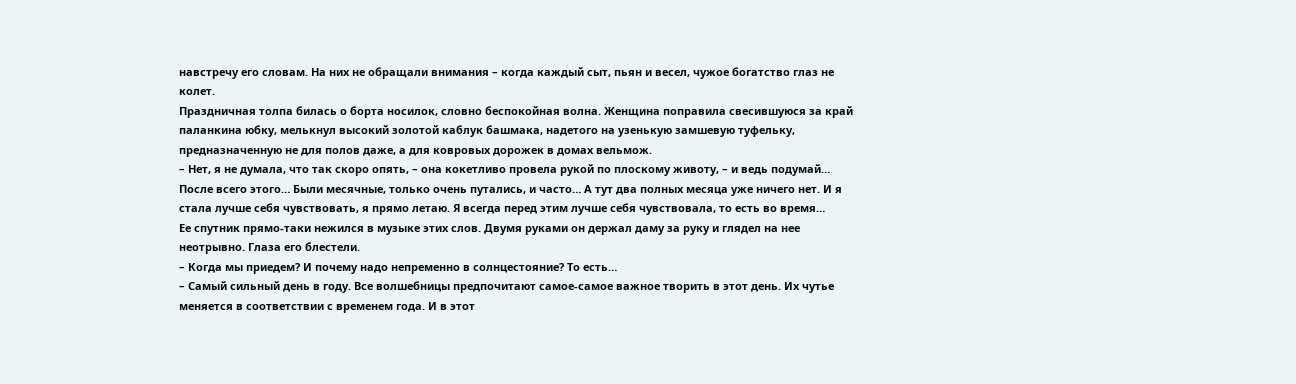навстречу его словам. На них не обращали внимания – когда каждый сыт, пьян и весел, чужое богатство глаз не колет.
Праздничная толпа билась о борта носилок, словно беспокойная волна. Женщина поправила свесившуюся за край паланкина юбку, мелькнул высокий золотой каблук башмака, надетого на узенькую замшевую туфельку, предназначенную не для полов даже, а для ковровых дорожек в домах вельмож.
– Нет, я не думала, что так скоро опять, – она кокетливо провела рукой по плоскому животу, – и ведь подумай… После всего этого… Были месячные, только очень путались, и часто… А тут два полных месяца уже ничего нет. И я стала лучше себя чувствовать, я прямо летаю. Я всегда перед этим лучше себя чувствовала, то есть во время…
Ее спутник прямо-таки нежился в музыке этих слов. Двумя руками он держал даму за руку и глядел на нее неотрывно. Глаза его блестели.
– Когда мы приедем? И почему надо непременно в солнцестояние? То есть…
– Самый сильный день в году. Все волшебницы предпочитают самое-самое важное творить в этот день. Их чутье меняется в соответствии с временем года. И в этот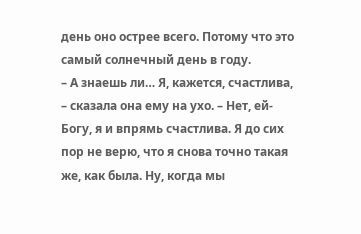день оно острее всего. Потому что это самый солнечный день в году.
– А знаешь ли… Я, кажется, счастлива, – сказала она ему на ухо. – Нет, ей-Богу, я и впрямь счастлива. Я до сих пор не верю, что я снова точно такая же, как была. Ну, когда мы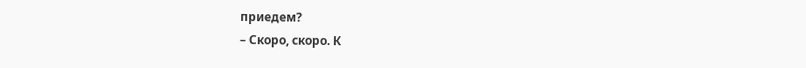приедем?
– Скоро, скоро. К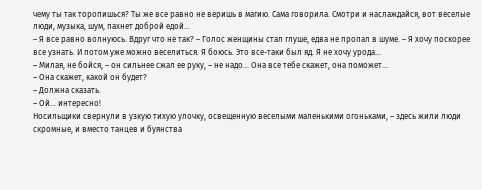чему ты так торопишься? Ты же все равно не веришь в магию. Сама говорила. Смотри и наслаждайся, вот веселые люди, музыка, шум, пахнет доброй едой…
– Я все равно волнуюсь. Вдруг что не так? – Голос женщины стал глуше, едва не пропал в шуме. – Я хочу поскорее все узнать. И потом уже можно веселиться. Я боюсь. Это все-таки был яд. Я не хочу урода…
– Милая, не бойся, – он сильнее сжал ее руку, – не надо… Она все тебе скажет, она поможет…
– Она скажет, какой он будет?
– Должна сказать.
– Ой… интересно!
Носильщики свернули в узкую тихую улочку, освещенную веселыми маленькими огоньками, – здесь жили люди скромные, и вместо танцев и буянства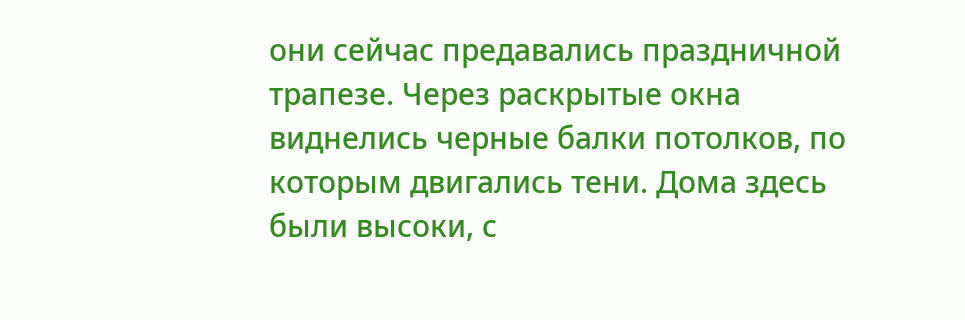они сейчас предавались праздничной трапезе. Через раскрытые окна виднелись черные балки потолков, по которым двигались тени. Дома здесь были высоки, с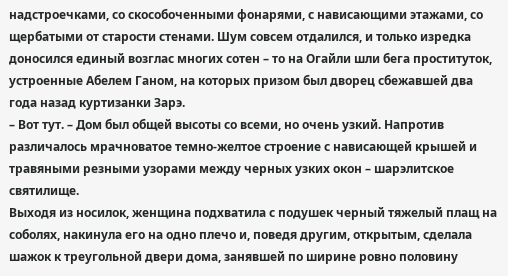надстроечками, со скособоченными фонарями, с нависающими этажами, со щербатыми от старости стенами. Шум совсем отдалился, и только изредка доносился единый возглас многих сотен – то на Огайли шли бега проституток, устроенные Абелем Ганом, на которых призом был дворец сбежавшей два года назад куртизанки Зарэ.
– Вот тут. – Дом был общей высоты со всеми, но очень узкий. Напротив различалось мрачноватое темно-желтое строение с нависающей крышей и травяными резными узорами между черных узких окон – шарэлитское святилище.
Выходя из носилок, женщина подхватила с подушек черный тяжелый плащ на соболях, накинула его на одно плечо и, поведя другим, открытым, сделала шажок к треугольной двери дома, занявшей по ширине ровно половину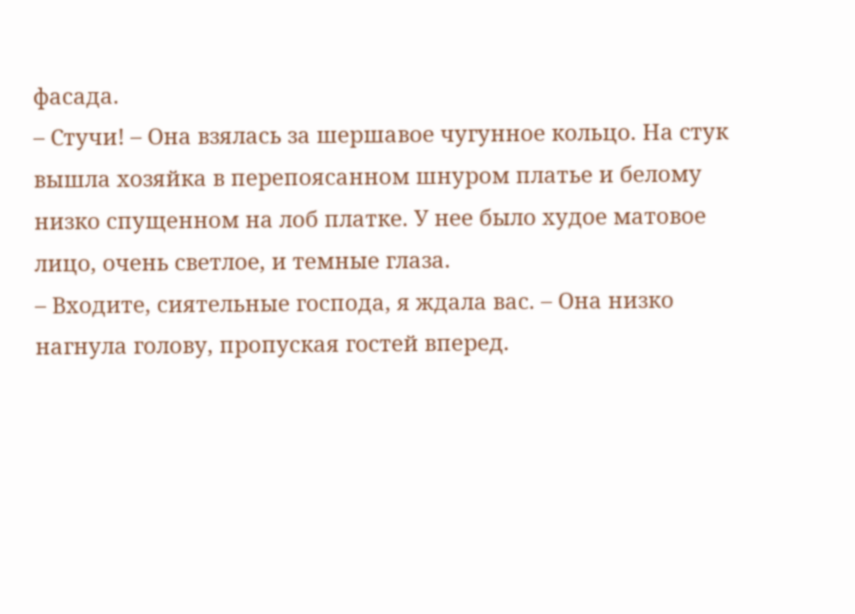фасада.
– Стучи! – Она взялась за шершавое чугунное кольцо. На стук вышла хозяйка в перепоясанном шнуром платье и белому низко спущенном на лоб платке. У нее было худое матовое лицо, очень светлое, и темные глаза.
– Входите, сиятельные господа, я ждала вас. – Она низко нагнула голову, пропуская гостей вперед.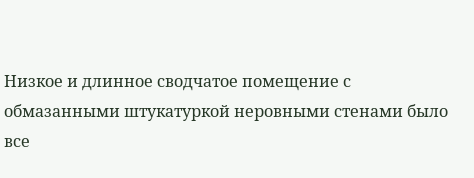Низкое и длинное сводчатое помещение с обмазанными штукатуркой неровными стенами было все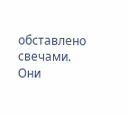обставлено свечами. Они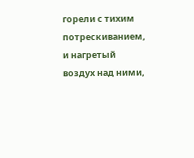горели с тихим потрескиванием, и нагретый воздух над ними,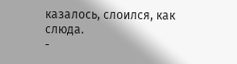казалось, слоился, как слюда.
-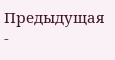Предыдущая
-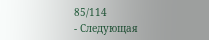85/114
- Следующая